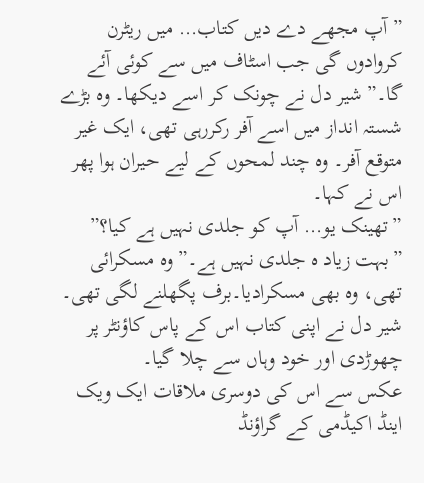”آپ مجھے دے دیں کتاب… میں ریٹرن کروادوں گی جب اسٹاف میں سے کوئی آئے گا۔” شیر دل نے چونک کر اسے دیکھا۔ وہ بڑے شستہ انداز میں اسے آفر رکررہی تھی، ایک غیر متوقع آفر۔ وہ چند لمحوں کے لیے حیران ہوا پھر اس نے کہا۔
”تھینک یو… آپ کو جلدی نہیں ہے کیا؟”
”بہت زیاد ہ جلدی نہیں ہے۔” وہ مسکرائی تھی، وہ بھی مسکرادیا۔برف پگھلنے لگی تھی۔ شیر دل نے اپنی کتاب اس کے پاس کاؤنٹر پر چھوڑدی اور خود وہاں سے چلا گیا۔
عکس سے اس کی دوسری ملاقات ایک ویک اینڈ اکیڈمی کے گراؤنڈ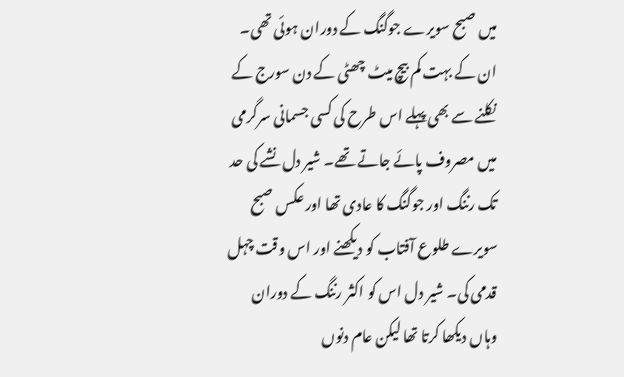میں صبح سویرے جوگنگ کے دوران ہوئی تھی۔ ان کے بہت کم بیچ میٹ چھٹی کے دن سورج کے نکلنے سے بھی پہلے اس طرح کی کسی جسمانی سرگرمی میں مصروف پائے جاتے تھے۔ شیر دل نشے کی حد تک رننگ اور جوگنگ کا عادی تھا اور عکس صبح سویرے طلوع آفتاب کو دیکھنے اور اس وقت چہل قدمی کی۔ شیر دل اس کو اکثر رننگ کے دوران وہاں دیکھا کرتا تھا لیکن عام دنوں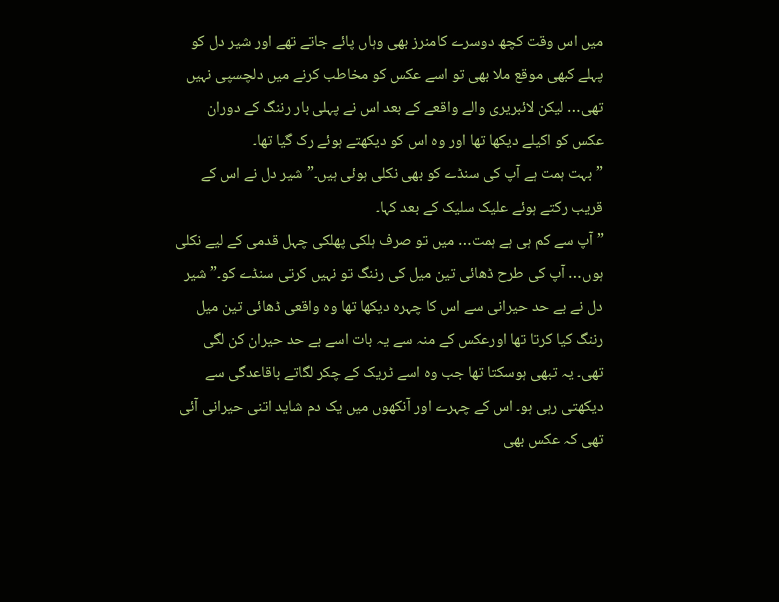میں اس وقت کچھ دوسرے کامنرز بھی وہاں پائے جاتے تھے اور شیر دل کو پہلے کبھی موقع ملا بھی تو اسے عکس کو مخاطب کرنے میں دلچسپی نہیں تھی… لیکن لائبریری والے واقعے کے بعد اس نے پہلی بار رننگ کے دوران عکس کو اکیلے دیکھا تھا اور وہ اس کو دیکھتے ہوئے رک گیا تھا۔
”بہت ہمت ہے آپ کی سنڈے کو بھی نکلی ہوئی ہیں۔” شیر دل نے اس کے قریب رکتے ہوئے علیک سلیک کے بعد کہا۔
”آپ سے کم ہی ہے ہمت… میں تو صرف ہلکی پھلکی چہل قدمی کے لیے نکلی ہوں… آپ کی طرح ڈھائی تین میل کی رننگ تو نہیں کرتی سنڈے کو۔” شیر دل نے بے حد حیرانی سے اس کا چہرہ دیکھا تھا وہ واقعی ڈھائی تین میل رننگ کیا کرتا تھا اورعکس کے منہ سے یہ بات اسے بے حد حیران کن لگی تھی۔ یہ تبھی ہوسکتا تھا جب وہ اسے ٹریک کے چکر لگاتے باقاعدگی سے دیکھتی رہی ہو۔ اس کے چہرے اور آنکھوں میں یک دم شاید اتنی حیرانی آئی تھی کہ عکس بھی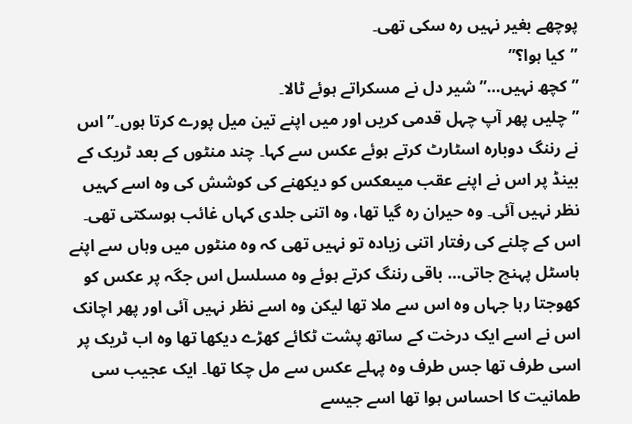پوچھے بغیر نہیں رہ سکی تھی۔
”کیا ہوا؟”
”کچھ نہیں…” شیر دل نے مسکراتے ہوئے ٹالا۔
”چلیں پھر آپ چہل قدمی کریں اور میں اپنے تین میل پورے کرتا ہوں۔” اس نے رننگ دوبارہ اسٹارٹ کرتے ہوئے عکس سے کہا۔ چند منٹوں کے بعد ٹریک کے بینڈ پر اس نے اپنے عقب میںعکس کو دیکھنے کی کوشش کی وہ اسے کہیں نظر نہیں آئی۔ وہ حیران رہ گیا تھا، وہ اتنی جلدی کہاں غائب ہوسکتی تھی۔ اس کے چلنے کی رفتار اتنی زیادہ تو نہیں تھی کہ وہ منٹوں میں وہاں سے اپنے ہاسٹل پہنچ جاتی… باقی رننگ کرتے ہوئے وہ مسلسل اس جگہ پر عکس کو کھوجتا رہا جہاں وہ اس سے ملا تھا لیکن وہ اسے نظر نہیں آئی اور پھر اچانک اس نے اسے ایک درخت کے ساتھ پشت ٹکائے کھڑے دیکھا تھا وہ اب ٹریک پر اسی طرف تھا جس طرف وہ پہلے عکس سے مل چکا تھا۔ ایک عجیب سی طمانیت کا احساس ہوا تھا اسے جیسے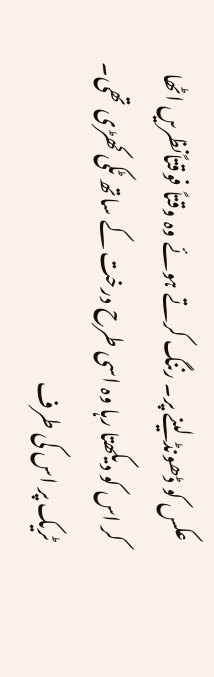عکس کو ڈھونڈ لینے پر۔ رننگ کرتے ہوئے وہ وقتاً فوقتاًنظریں اٹھا کر اس کو دیکھتا رہا وہ اسی طرح درخت کے ساتھ ٹکی کھڑی تھی۔ ٹریک پر اس کی طرف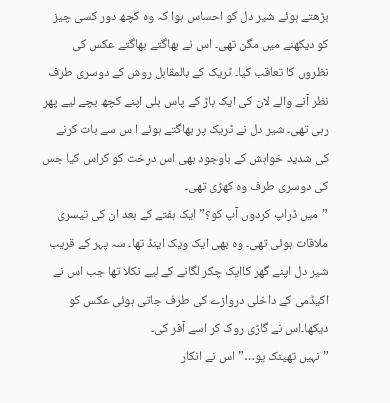بڑھتے ہوئے شیر دل کو احساس ہوا کہ وہ کچھ دور کسی چیز کو دیکھنے میں مگن تھی۔ اس نے بھاگتے بھاگتے عکس کی نظروں کا تعاقب کیا۔ ٹریک کے بالمقابل روش کے دوسری طرف نظر آنے والے لان کی ایک باڑ کے پاس بلی اپنے کچھ بچے لیے پھر رہی تھی۔ شیر دل نے ٹریک پر بھاگتے ہوئے ا س سے بات کرنے کی شدید خواہش کے باوجود بھی اس درخت کو کراس کیا جس کی دوسری طرف وہ کھڑی تھی۔
”میں ڈراپ کردوں آپ کو؟” ایک ہفتے کے بعد ان کی تیسری ملاقات ہوئی تھی۔ وہ بھی ایک ویک اینڈ تھا۔ سہ پہر کے قریب شیر دل اپنے گھر کاایک چکر لگانے کے لیے نکلا تھا جب اس نے اکیڈمی کے داخلی دروازے کی طرف جاتی ہوئی عکس کو دیکھا۔اس نے گاڑی روک کر اسے آفر کی۔
”نہیں تھینک یو…” اس نے انکار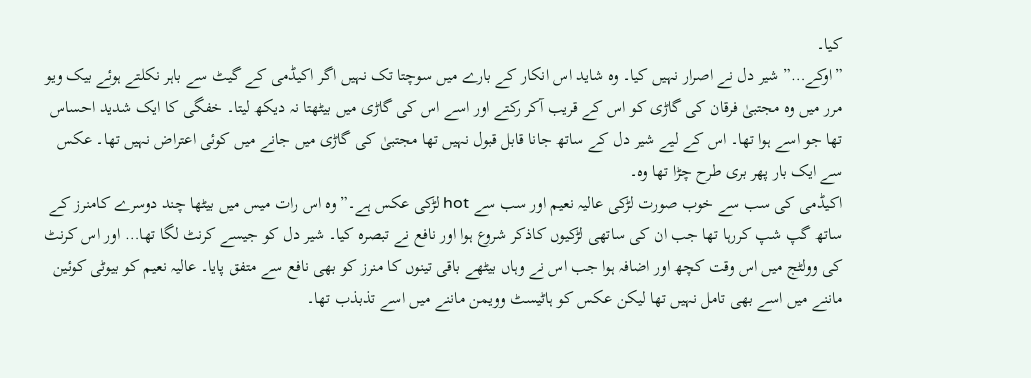کیا۔
”اوکے…” شیر دل نے اصرار نہیں کیا۔ وہ شاید اس انکار کے بارے میں سوچتا تک نہیں اگر اکیڈمی کے گیٹ سے باہر نکلتے ہوئے بیک ویو مرر میں وہ مجتبیٰ فرقان کی گاڑی کو اس کے قریب آکر رکتے اور اسے اس کی گاڑی میں بیٹھتا نہ دیکھ لیتا۔ خفگی کا ایک شدید احساس تھا جو اسے ہوا تھا۔ اس کے لیے شیر دل کے ساتھ جانا قابل قبول نہیں تھا مجتبیٰ کی گاڑی میں جانے میں کوئی اعتراض نہیں تھا۔ عکس سے ایک بار پھر بری طرح چڑا تھا وہ۔
اکیڈمی کی سب سے خوب صورت لڑکی عالیہ نعیم اور سب سے hot لڑکی عکس ہے۔” وہ اس رات میس میں بیٹھا چند دوسرے کامنرز کے ساتھ گپ شپ کررہا تھا جب ان کی ساتھی لڑکیوں کاذکر شروع ہوا اور نافع نے تبصرہ کیا۔ شیر دل کو جیسے کرنٹ لگا تھا… اور اس کرنٹ کی وولٹج میں اس وقت کچھ اور اضافہ ہوا جب اس نے وہاں بیٹھے باقی تینوں کا منرز کو بھی نافع سے متفق پایا۔ عالیہ نعیم کو بیوٹی کوئین ماننے میں اسے بھی تامل نہیں تھا لیکن عکس کو ہاٹیسٹ وویمن ماننے میں اسے تذبذب تھا۔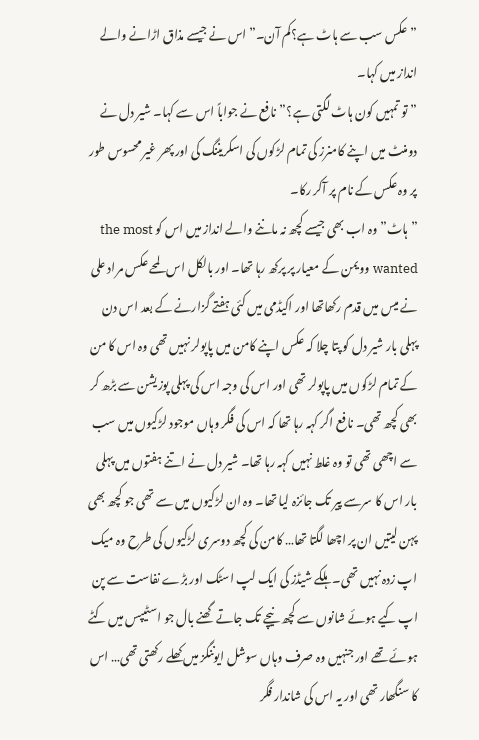”عکس سب سے ہاٹ ہے؟کم آن۔” اس نے جیسے مذاق اڑانے والے انداز میں کہا۔
”تو تمہیں کون ہاٹ لگتی ہے؟”نافع نے جواباً اس سے کہا۔ شیر دل نے دومنٹ میں اپنے کامنرز کی تمام لڑکوں کی اسکریننگ کی اور پھر غیر محسوس طور پر وہ عکس کے نام پر آکر رکا۔
”ہاٹ” وہ اب بھی جیسے کچھ نہ ماننے والے انداز میں اس کو the most wanted وویمن کے معیار پر پرکھ رہا تھا۔ اور بالکل اس لمحے عکس مراد علی نے میس میں قدم رکھاتھا اور اکیڈمی میں کئی ہفتے گزارنے کے بعد اس دن پہلی بار شیر دل کو پتا چلا کہ عکس اپنے کامن میں پاپولر نہیں تھی وہ اس کا من کے تمام لڑکوں میں پاپولر تھی اور اس کی وجہ اس کی پہلی پوزیشن سے بڑھ کر بھی کچھ تھی۔ نافع اگر کہہ رہا تھا کہ اس کی فگر وہاں موجود لڑکیوں میں سب سے اچھی تھی تو وہ غلط نہیں کہہ رہا تھا۔ شیر دل نے اتنے ہفتوں میں پہلی بار اس کا سرسے پیر تک جائزہ لیا تھا۔ وہ ان لڑکیوں میں سے تھی جو کچھ بھی پہن لیتیں ان پر اچھا لگتا تھا… کامن کی کچھ دوسری لڑکیوں کی طرح وہ میک اپ زدہ نہیں تھی۔ ہلکے شیڈز کی ایک لپ اسٹک اور بڑے نفاست سے پن اپ کیے ہوئے شانوں سے کچھ نیچے تک جاتے گھنے بال جو اسٹیپس میں کٹے ہوئے تھے اور جنہیں وہ صرف وہاں سوشل ایوننگز میں کھلے رکھتی تھی… اس کا سنگھار تھی اور یہ اس کی شاندار فگر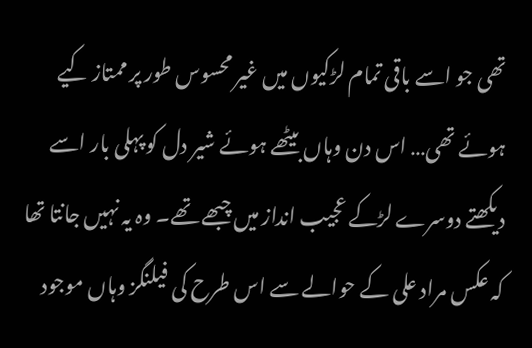تھی جو اسے باقی تمام لڑکیوں میں غیر محسوس طور پر ممتاز کیے ہوئے تھی… اس دن وہاں بیٹھے ہوئے شیر دل کو پہلی بار اسے دیکھتے دوسرے لڑکے عجیب انداز میں چبھے تھے۔ وہ یہ نہیں جانتا تھا کہ عکس مراد علی کے حوالے سے اس طرح کی فیلنگز وہاں موجود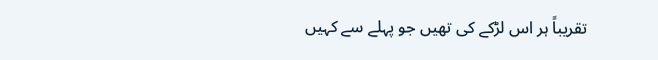تقریباً ہر اس لڑکے کی تھیں جو پہلے سے کہیں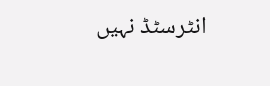انٹرسٹڈ نہیں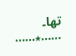تھا۔
……٭……